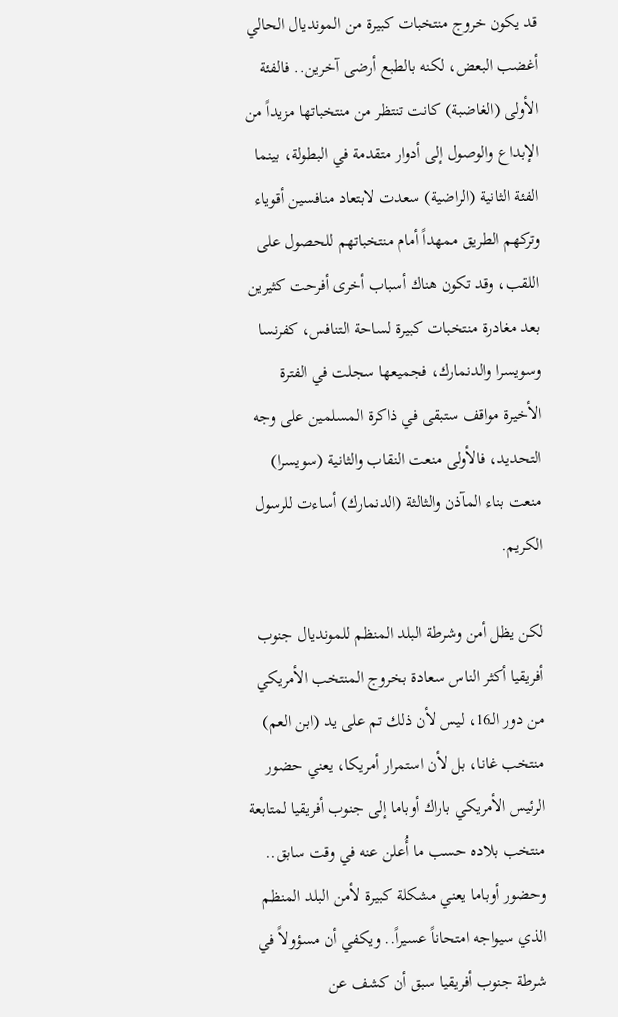قد يكون خروج منتخبات كبيرة من المونديال الحالي أغضب البعض، لكنه بالطبع أرضى آخرين.. فالفئة الأولى (الغاضبة) كانت تنتظر من منتخباتها مزيداً من الإبداع والوصول إلى أدوار متقدمة في البطولة، بينما الفئة الثانية (الراضية) سعدت لابتعاد منافسين أقوياء وتركهم الطريق ممهداً أمام منتخباتهم للحصول على اللقب، وقد تكون هناك أسباب أخرى أفرحت كثيرين بعد مغادرة منتخبات كبيرة لساحة التنافس، كفرنسا وسويسرا والدنمارك، فجميعها سجلت في الفترة الأخيرة مواقف ستبقى في ذاكرة المسلمين على وجه التحديد، فالأولى منعت النقاب والثانية (سويسرا) منعت بناء المآذن والثالثة (الدنمارك) أساءت للرسول الكريم.

لكن يظل أمن وشرطة البلد المنظم للمونديال جنوب أفريقيا أكثر الناس سعادة بخروج المنتخب الأمريكي من دور الـ16، ليس لأن ذلك تم على يد (ابن العم) منتخب غانا، بل لأن استمرار أمريكا، يعني حضور الرئيس الأمريكي باراك أوباما إلى جنوب أفريقيا لمتابعة منتخب بلاده حسب ما أُعلن عنه في وقت سابق.. وحضور أوباما يعني مشكلة كبيرة لأمن البلد المنظم الذي سيواجه امتحاناً عسيراً.. ويكفي أن مسؤولاً في شرطة جنوب أفريقيا سبق أن كشف عن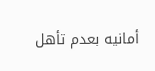أمانيه بعدم تأهل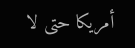أمريكا حتى لا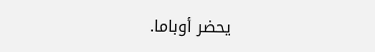يحضر أوباما.